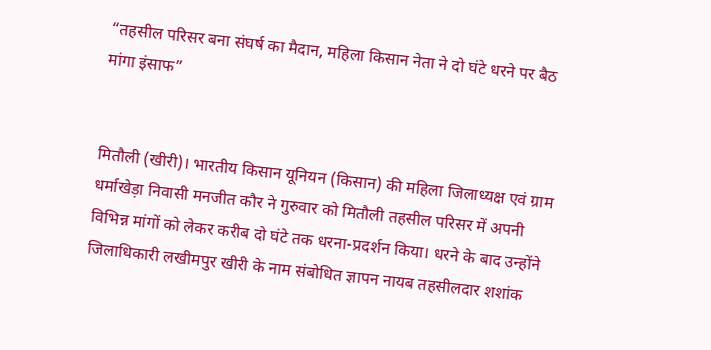“तहसील परिसर बना संघर्ष का मैदान, महिला किसान नेता ने दो घंटे धरने पर बैठ मांगा इंसाफ”


मितौली (खीरी)। भारतीय किसान यूनियन (किसान) की महिला जिलाध्यक्ष एवं ग्राम धर्माखेड़ा निवासी मनजीत कौर ने गुरुवार को मितौली तहसील परिसर में अपनी विभिन्न मांगों को लेकर करीब दो घंटे तक धरना-प्रदर्शन किया। धरने के बाद उन्होंने जिलाधिकारी लखीमपुर खीरी के नाम संबोधित ज्ञापन नायब तहसीलदार शशांक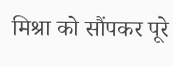मिश्रा को सौंपकर पूरे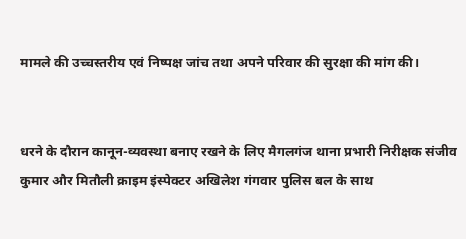मामले की उच्चस्तरीय एवं निष्पक्ष जांच तथा अपने परिवार की सुरक्षा की मांग की।


धरने के दौरान कानून-व्यवस्था बनाए रखने के लिए मैगलगंज थाना प्रभारी निरीक्षक संजीव कुमार और मितौली क्राइम इंस्पेक्टर अखिलेश गंगवार पुलिस बल के साथ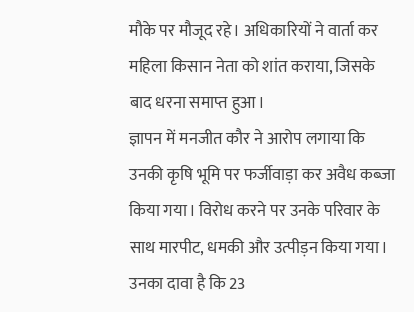मौके पर मौजूद रहे। अधिकारियों ने वार्ता कर महिला किसान नेता को शांत कराया, जिसके बाद धरना समाप्त हुआ।
ज्ञापन में मनजीत कौर ने आरोप लगाया कि उनकी कृषि भूमि पर फर्जीवाड़ा कर अवैध कब्जा किया गया। विरोध करने पर उनके परिवार के साथ मारपीट, धमकी और उत्पीड़न किया गया। उनका दावा है कि 23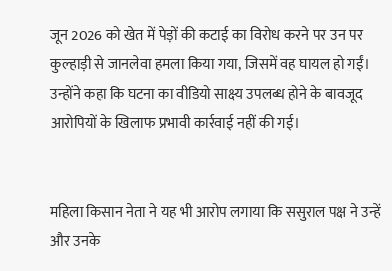जून 2026 को खेत में पेड़ों की कटाई का विरोध करने पर उन पर कुल्हाड़ी से जानलेवा हमला किया गया, जिसमें वह घायल हो गईं। उन्होंने कहा कि घटना का वीडियो साक्ष्य उपलब्ध होने के बावजूद आरोपियों के खिलाफ प्रभावी कार्रवाई नहीं की गई।


महिला किसान नेता ने यह भी आरोप लगाया कि ससुराल पक्ष ने उन्हें और उनके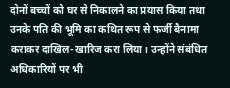दोनों बच्चों को घर से निकालने का प्रयास किया तथा उनके पति की भूमि का कथित रूप से फर्जी बैनामा कराकर दाखिल-खारिज करा लिया। उन्होंने संबंधित अधिकारियों पर भी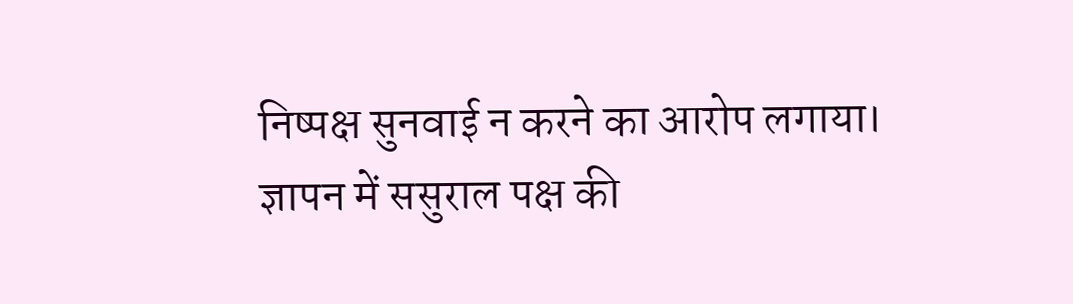निष्पक्ष सुनवाई न करने का आरोप लगाया।
ज्ञापन में ससुराल पक्ष की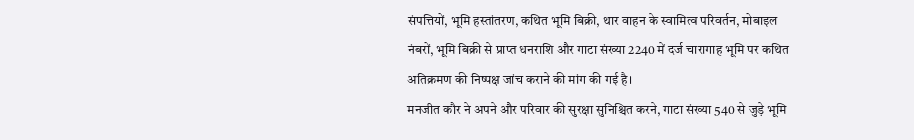संपत्तियों, भूमि हस्तांतरण, कथित भूमि बिक्री, थार वाहन के स्वामित्व परिवर्तन, मोबाइल नंबरों, भूमि बिक्री से प्राप्त धनराशि और गाटा संख्या 2240 में दर्ज चारागाह भूमि पर कथित अतिक्रमण की निष्पक्ष जांच कराने की मांग की गई है।
मनजीत कौर ने अपने और परिवार की सुरक्षा सुनिश्चित करने, गाटा संख्या 540 से जुड़े भूमि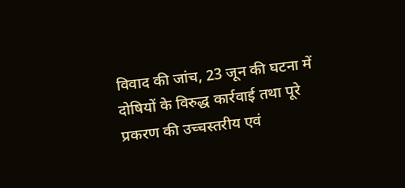विवाद की जांच, 23 जून की घटना में दोषियों के विरुद्ध कार्रवाई तथा पूरे प्रकरण की उच्चस्तरीय एवं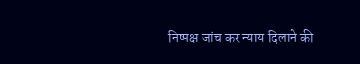निष्पक्ष जांच कर न्याय दिलाने की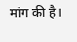मांग की है।